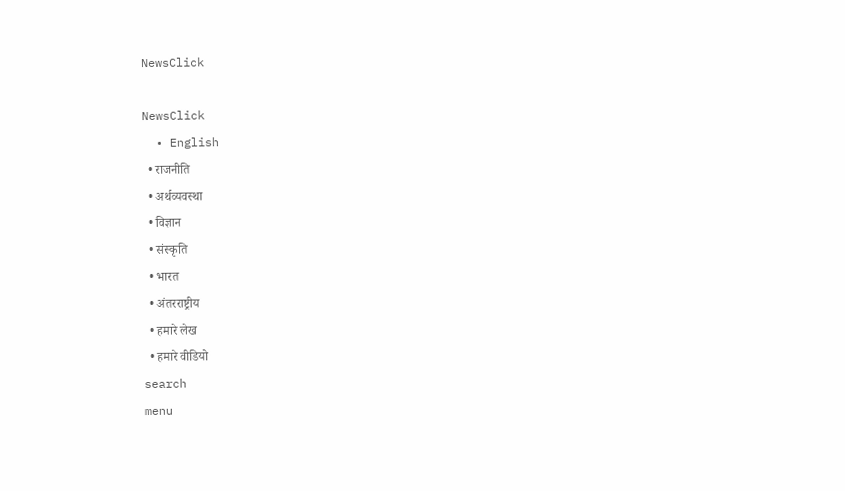NewsClick

NewsClick
  • English
  • राजनीति
  • अर्थव्यवस्था
  • विज्ञान
  • संस्कृति
  • भारत
  • अंतरराष्ट्रीय
  • हमारे लेख
  • हमारे वीडियो
search
menu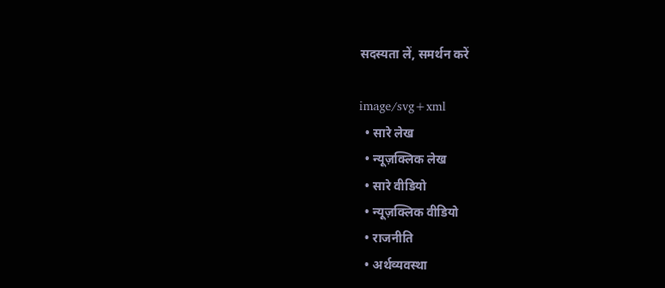सदस्यता लें, समर्थन करें

image/svg+xml
  • सारे लेख
  • न्यूज़क्लिक लेख
  • सारे वीडियो
  • न्यूज़क्लिक वीडियो
  • राजनीति
  • अर्थव्यवस्था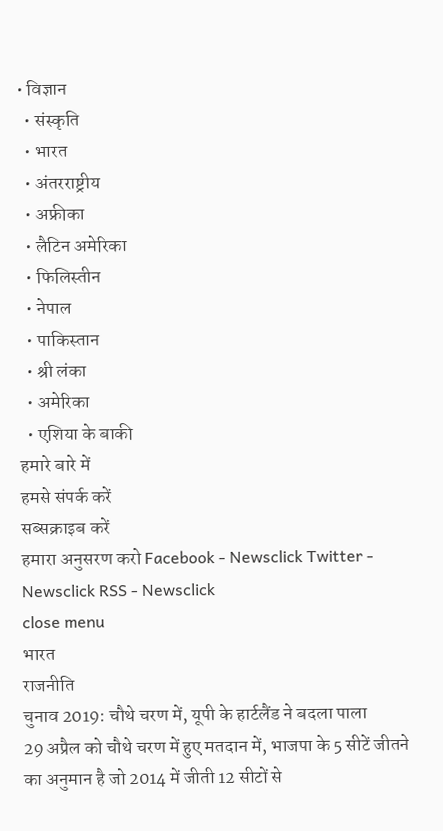• विज्ञान
  • संस्कृति
  • भारत
  • अंतरराष्ट्रीय
  • अफ्रीका
  • लैटिन अमेरिका
  • फिलिस्तीन
  • नेपाल
  • पाकिस्तान
  • श्री लंका
  • अमेरिका
  • एशिया के बाकी
हमारे बारे में
हमसे संपर्क करें
सब्सक्राइब करें
हमारा अनुसरण करो Facebook - Newsclick Twitter - Newsclick RSS - Newsclick
close menu
भारत
राजनीति
चुनाव 2019: चौथे चरण में, यूपी के हार्टलैंड ने बदला पाला
29 अप्रैल को चौथे चरण में हुए मतदान में, भाजपा के 5 सीटें जीतने का अनुमान है जो 2014 में जीती 12 सीटों से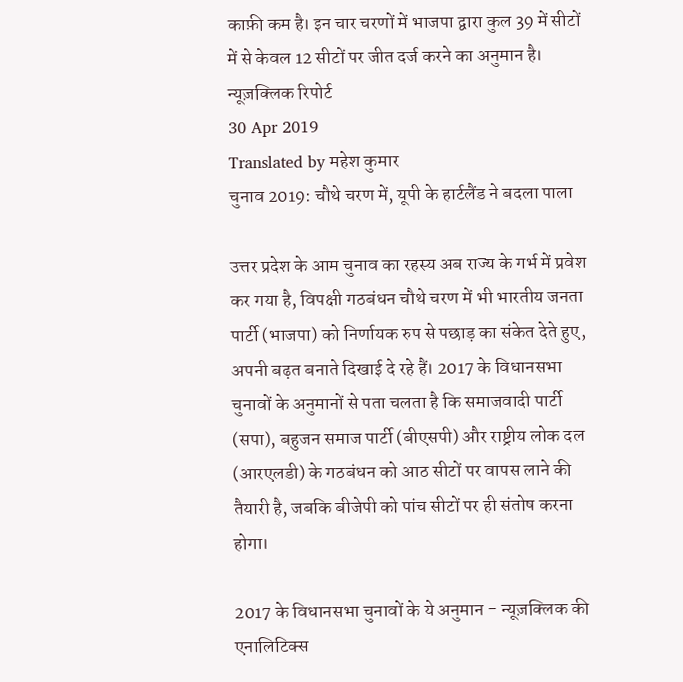काफ़ी कम है। इन चार चरणों में भाजपा द्वारा कुल 39 में सीटों में से केवल 12 सीटों पर जीत दर्ज करने का अनुमान है।
न्यूज़क्लिक रिपोर्ट
30 Apr 2019
Translated by महेश कुमार
चुनाव 2019: चौथे चरण में, यूपी के हार्टलैंड ने बदला पाला

उत्तर प्रदेश के आम चुनाव का रहस्य अब राज्य के गर्भ में प्रवेश कर गया है, विपक्षी गठबंधन चौथे चरण में भी भारतीय जनता पार्टी (भाजपा) को निर्णायक रुप से पछाड़ का संकेत देते हुए, अपनी बढ़त बनाते दिखाई दे रहे हैं। 2017 के विधानसभा चुनावों के अनुमानों से पता चलता है कि समाजवादी पार्टी (सपा), बहुजन समाज पार्टी (बीएसपी) और राष्ट्रीय लोक दल (आरएलडी) के गठबंधन को आठ सीटों पर वापस लाने की तैयारी है, जबकि बीजेपी को पांच सीटों पर ही संतोष करना होगा।

2017 के विधानसभा चुनावों के ये अनुमान - न्यूज़क्लिक की एनालिटिक्स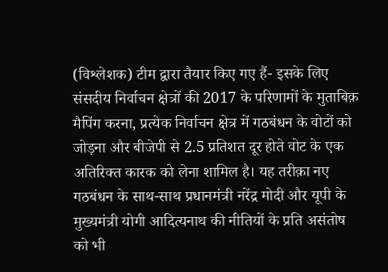(विश्लेशक) टीम द्वारा तैयार किए गए हैं- इसके लिए संसदीय निर्वाचन क्षेत्रों की 2017 के परिणामों के मुताबिक़ मैपिंग करना, प्रत्येक निर्वाचन क्षेत्र में गठबंधन के वोटों को जोड़ना और बीजेपी से 2.5 प्रतिशत दूर होते वोट के एक अतिरिक्त कारक को लेना शामिल है। यह तरीक़ा नए गठबंधन के साथ-साथ प्रधानमंत्री नरेंद्र मोदी और यूपी के मुख्यमंत्री योगी आदित्यनाथ की नीतियों के प्रति असंतोष को भी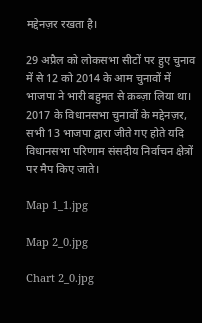मद्देनज़र रखता है।

29 अप्रैल को लोकसभा सीटों पर हुए चुनाव में से 12 को 2014 के आम चुनावों में भाजपा ने भारी बहुमत से क़ब्ज़ा लिया था। 2017 के विधानसभा चुनावों के मद्देनज़र, सभी 13 भाजपा द्वारा जीते गए होते यदि विधानसभा परिणाम संसदीय निर्वाचन क्षेत्रों पर मैप किए जाते।

Map 1_1.jpg

Map 2_0.jpg

Chart 2_0.jpg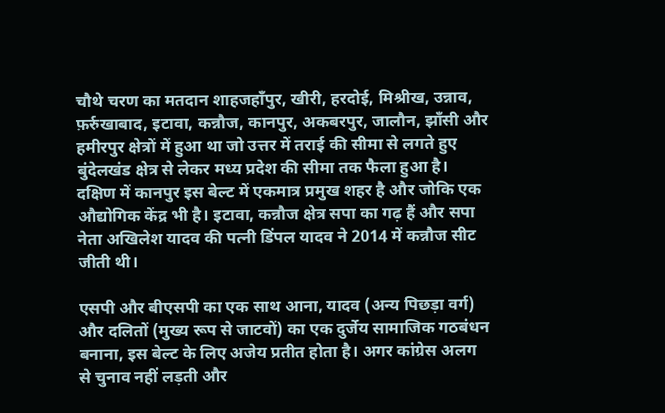चौथे चरण का मतदान शाहजहाँपुर, खीरी, हरदोई, मिश्रीख, उन्नाव, फ़र्रुखाबाद, इटावा, कन्नौज, कानपुर, अकबरपुर, जालौन, झाँसी और हमीरपुर क्षेत्रों में हुआ था जो उत्तर में तराई की सीमा से लगते हुए बुंदेलखंड क्षेत्र से लेकर मध्य प्रदेश की सीमा तक फैला हुआ है। दक्षिण में कानपुर इस बेल्ट में एकमात्र प्रमुख शहर है और जोकि एक औद्योगिक केंद्र भी है। इटावा, कन्नौज क्षेत्र सपा का गढ़ हैं और सपा नेता अखिलेश यादव की पत्नी डिंपल यादव ने 2014 में कन्नौज सीट जीती थी।

एसपी और बीएसपी का एक साथ आना, यादव (अन्य पिछड़ा वर्ग) और दलितों (मुख्य रूप से जाटवों) का एक दुर्जेय सामाजिक गठबंधन बनाना, इस बेल्ट के लिए अजेय प्रतीत होता है। अगर कांग्रेस अलग से चुनाव नहीं लड़ती और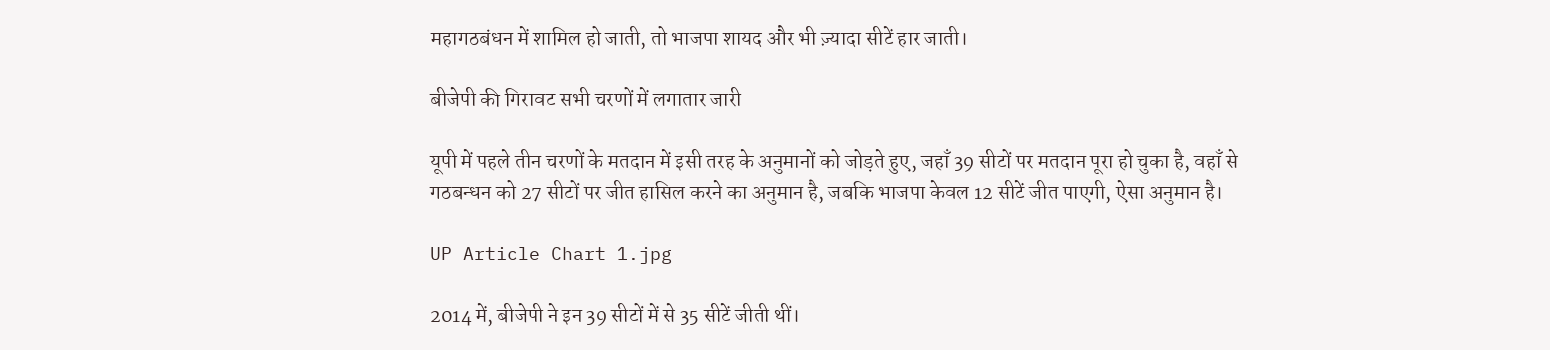महागठबंधन में शामिल हो जाती, तो भाजपा शायद और भी ज़्यादा सीटें हार जाती।

बीजेपी की गिरावट सभी चरणों में लगातार जारी

यूपी में पहले तीन चरणों के मतदान में इसी तरह के अनुमानों को जोड़ते हुए, जहाँ 39 सीटों पर मतदान पूरा हो चुका है, वहाँ से गठबन्धन को 27 सीटों पर जीत हासिल करने का अनुमान है, जबकि भाजपा केवल 12 सीटें जीत पाएगी, ऐसा अनुमान है।

UP Article Chart 1.jpg

2014 में, बीजेपी ने इन 39 सीटों में से 35 सीटें जीती थीं।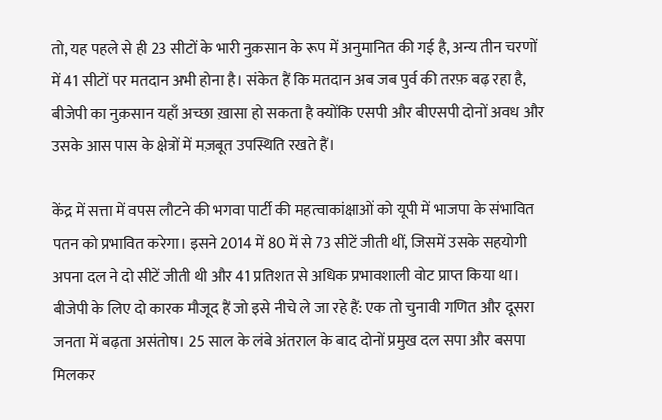तो, यह पहले से ही 23 सीटों के भारी नुक़सान के रूप में अनुमानित की गई है, अन्य तीन चरणों में 41 सीटों पर मतदान अभी होना है। संकेत हैं कि मतदान अब जब पुर्व की तरफ़ बढ़ रहा है, बीजेपी का नुक़सान यहाँ अच्छा ख़ासा हो सकता है क्योंकि एसपी और बीएसपी दोनों अवध और उसके आस पास के क्षेत्रों में मज़बूत उपस्थिति रखते हैं।

केंद्र में सत्ता में वपस लौटने की भगवा पार्टी की महत्वाकांक्षाओं को यूपी में भाजपा के संभावित पतन को प्रभावित करेगा। इसने 2014 में 80 में से 73 सीटें जीती थीं, जिसमें उसके सहयोगी अपना दल ने दो सीटें जीती थी और 41 प्रतिशत से अधिक प्रभावशाली वोट प्राप्त किया था।
बीजेपी के लिए दो कारक मौजूद हैं जो इसे नीचे ले जा रहे हैं: एक तो चुनावी गणित और दूसरा जनता में बढ़ता असंतोष। 25 साल के लंबे अंतराल के बाद दोनों प्रमुख दल सपा और बसपा मिलकर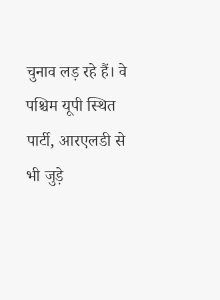चुनाव लड़ रहे हैं। वे पश्चिम यूपी स्थित पार्टी, आरएलडी से भी जुड़े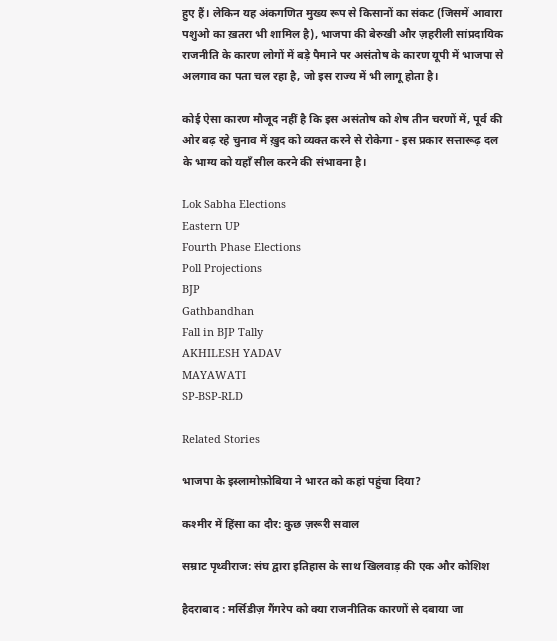हुए हैं। लेकिन यह अंकगणित मुख्य रूप से किसानों का संकट (जिसमें आवारा पशुओ का ख़तरा भी शामिल है), भाजपा की बेरुखी और ज़हरीली सांप्रदायिक राजनीति के कारण लोगों में बड़े पैमाने पर असंतोष के कारण यूपी में भाजपा से अलगाव का पता चल रहा है, जो इस राज्य में भी लागू होता है।

कोई ऐसा कारण मौजूद नहीं है कि इस असंतोष को शेष तीन चरणों में, पूर्व की ओर बढ़ रहे चुनाव में ख़ुद को व्यक्त करने से रोकेगा - इस प्रकार सत्तारूढ़ दल के भाग्य को यहाँ सील करने की संभावना है।

Lok Sabha Elections
Eastern UP
Fourth Phase Elections
Poll Projections
BJP
Gathbandhan
Fall in BJP Tally
AKHILESH YADAV
MAYAWATI
SP-BSP-RLD

Related Stories

भाजपा के इस्लामोफ़ोबिया ने भारत को कहां पहुंचा दिया?

कश्मीर में हिंसा का दौर: कुछ ज़रूरी सवाल

सम्राट पृथ्वीराज: संघ द्वारा इतिहास के साथ खिलवाड़ की एक और कोशिश

हैदराबाद : मर्सिडीज़ गैंगरेप को क्या राजनीतिक कारणों से दबाया जा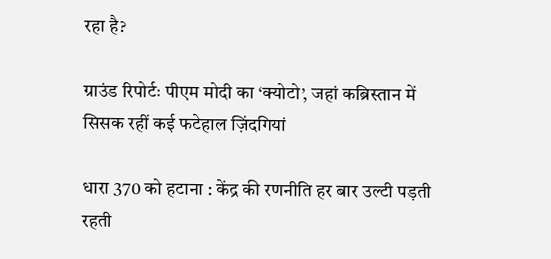रहा है?

ग्राउंड रिपोर्टः पीएम मोदी का ‘क्योटो’, जहां कब्रिस्तान में सिसक रहीं कई फटेहाल ज़िंदगियां

धारा 370 को हटाना : केंद्र की रणनीति हर बार उल्टी पड़ती रहती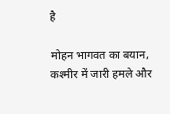है

मोहन भागवत का बयान, कश्मीर में जारी हमले और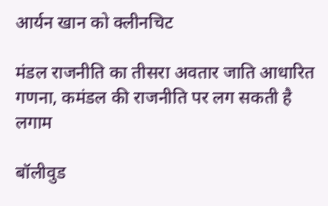आर्यन खान को क्लीनचिट

मंडल राजनीति का तीसरा अवतार जाति आधारित गणना, कमंडल की राजनीति पर लग सकती है लगाम

बॉलीवुड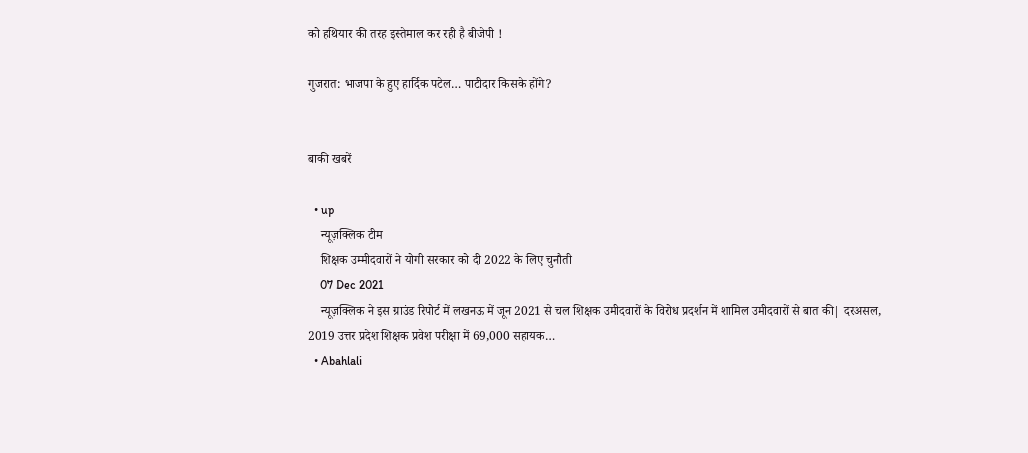को हथियार की तरह इस्तेमाल कर रही है बीजेपी !

गुजरात: भाजपा के हुए हार्दिक पटेल… पाटीदार किसके होंगे?


बाकी खबरें

  • up
    न्यूज़क्लिक टीम
    शिक्षक उम्मीदवारों ने योगी सरकार को दी 2022 के लिए चुनौती
    07 Dec 2021
    न्यूज़क्लिक ने इस ग्राउंड रिपोर्ट में लखनऊ में जून 2021 से चल शिक्षक उमीदवारों के विरोध प्रदर्शन में शामिल उमीदवारों से बात की| दरअसल, 2019 उत्तर प्रदेश शिक्षक प्रवेश परीक्षा में 69,000 सहायक…
  • Abahlali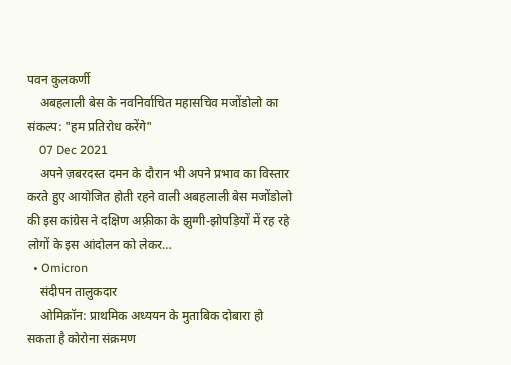पवन कुलकर्णी
    अबहलाली बेस के नवनिर्वाचित महासचिव मजोंडोलो का संकल्प: "हम प्रतिरोध करेंगे"
    07 Dec 2021
    अपने ज़बरदस्त दमन के दौरान भी अपने प्रभाव का विस्तार करते हुए आयोजित होती रहने वाली अबहलाली बेस मजोंडोलो की इस कांग्रेस ने दक्षिण अफ़्रीका के झुग्गी-झोपड़ियों में रह रहे लोगों के इस आंदोलन को लेकर…
  • Omicron
    संदीपन तालुकदार
    ओमिक्रॉन: प्राथमिक अध्ययन के मुताबिक दोबारा हो सकता है कोरोना संक्रमण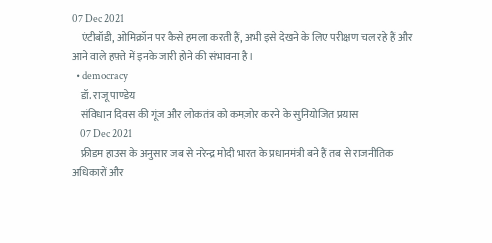07 Dec 2021
    एंटीबॉडी, ओमिक्रॉन पर कैसे हमला करती हैं, अभी इसे देखने के लिए परीक्षण चल रहे हैं और आने वाले हफ़्ते में इनके जारी होने की संभावना है।
  • democracy
    डॉ. राजू पाण्डेय
    संविधान दिवस की गूंज और लोकतंत्र को कमज़ोर करने के सुनियोजित प्रयास
    07 Dec 2021
    फ्रीडम हाउस के अनुसार जब से नरेन्द्र मोदी भारत के प्रधानमंत्री बने हैं तब से राजनीतिक अधिकारों और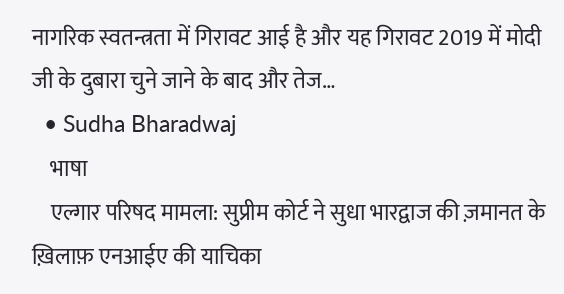नागरिक स्वतन्त्रता में गिरावट आई है और यह गिरावट 2019 में मोदी जी के दुबारा चुने जाने के बाद और तेज…
  • Sudha Bharadwaj
    भाषा
    एल्गार परिषद मामला: सुप्रीम कोर्ट ने सुधा भारद्वाज की ज़मानत के ख़िलाफ़ एनआईए की याचिका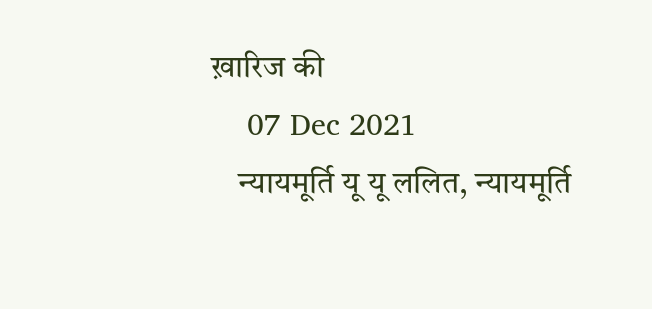ख़ारिज की
    07 Dec 2021
    न्यायमूर्ति यू यू ललित, न्यायमूर्ति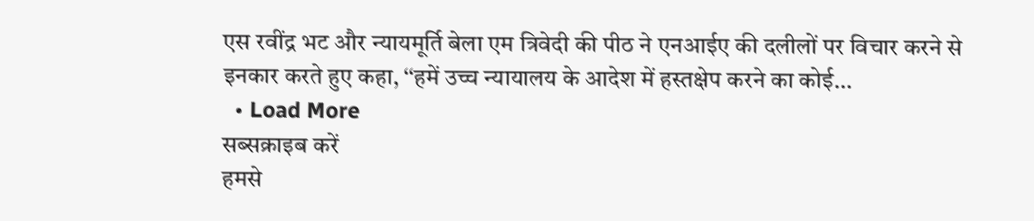एस रवींद्र भट और न्यायमूर्ति बेला एम त्रिवेदी की पीठ ने एनआईए की दलीलों पर विचार करने से इनकार करते हुए कहा, ‘‘हमें उच्च न्यायालय के आदेश में हस्तक्षेप करने का कोई…
  • Load More
सब्सक्राइब करें
हमसे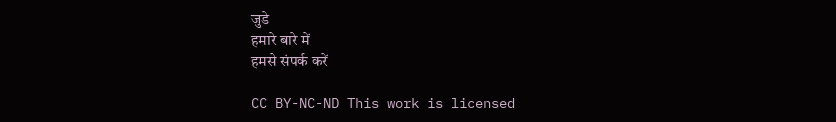जुडे
हमारे बारे में
हमसे संपर्क करें

CC BY-NC-ND This work is licensed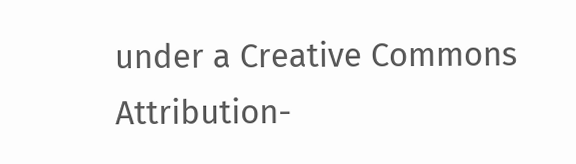under a Creative Commons Attribution-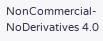NonCommercial-NoDerivatives 4.0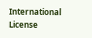International License